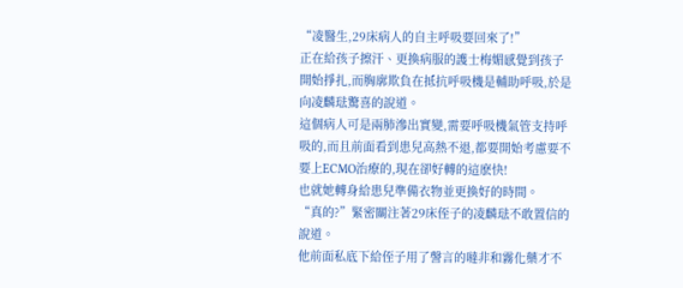“凌醫生,29床病人的自主呼吸要回來了!”
正在給孩子擦汗、更換病服的護士梅媚感覺到孩子開始掙扎,而胸廓欺負在抵抗呼吸機是輔助呼吸,於是向凌麟琺驚喜的說道。
這個病人可是兩肺滲出實變,需要呼吸機氣管支持呼吸的,而且前面看到患兒高熱不退,都要開始考慮要不要上ECMO治療的,現在卻好轉的這麽快!
也就她轉身給患兒準備衣物並更換好的時間。
“真的?”緊密關注著29床侄子的凌麟琺不敢置信的說道。
他前面私底下給侄子用了謦言的噠非和霧化藥才不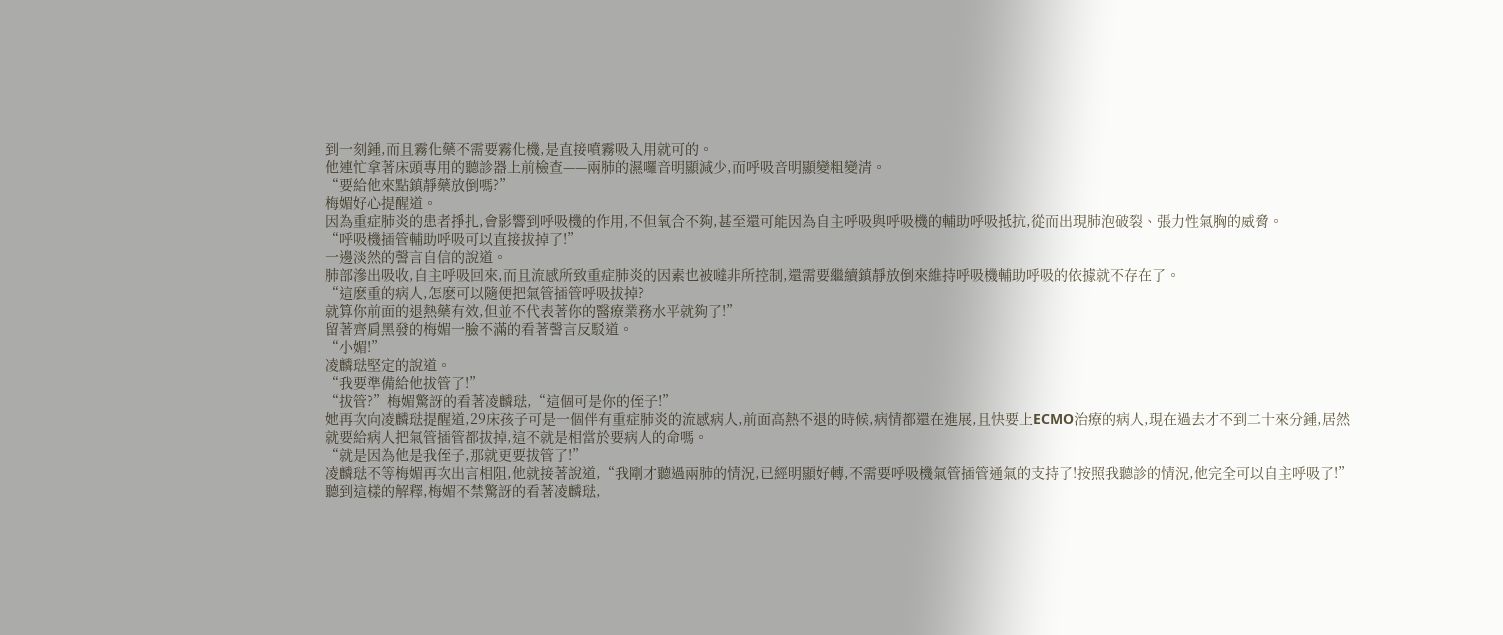到一刻鍾,而且霧化藥不需要霧化機,是直接噴霧吸入用就可的。
他連忙拿著床頭專用的聽診器上前檢查——兩肺的濕囉音明顯減少,而呼吸音明顯變粗變清。
“要給他來點鎮靜藥放倒嗎?”
梅媚好心提醒道。
因為重症肺炎的患者掙扎,會影響到呼吸機的作用,不但氧合不夠,甚至還可能因為自主呼吸與呼吸機的輔助呼吸抵抗,從而出現肺泡破裂、張力性氣胸的威脅。
“呼吸機插管輔助呼吸可以直接拔掉了!”
一邊淡然的謦言自信的說道。
肺部滲出吸收,自主呼吸回來,而且流感所致重症肺炎的因素也被噠非所控制,還需要繼續鎮靜放倒來維持呼吸機輔助呼吸的依據就不存在了。
“這麽重的病人,怎麽可以隨便把氣管插管呼吸拔掉?
就算你前面的退熱藥有效,但並不代表著你的醫療業務水平就夠了!”
留著齊肩黑發的梅媚一臉不滿的看著謦言反駁道。
“小媚!”
凌麟琺堅定的說道。
“我要準備給他拔管了!”
“拔管?”梅媚驚訝的看著凌麟琺,“這個可是你的侄子!”
她再次向凌麟琺提醒道,29床孩子可是一個伴有重症肺炎的流感病人,前面高熱不退的時候,病情都還在進展,且快要上ECMO治療的病人,現在過去才不到二十來分鍾,居然就要給病人把氣管插管都拔掉,這不就是相當於要病人的命嗎。
“就是因為他是我侄子,那就更要拔管了!”
凌麟琺不等梅媚再次出言相阻,他就接著說道,“我剛才聽過兩肺的情況,已經明顯好轉,不需要呼吸機氣管插管通氣的支持了!按照我聽診的情況,他完全可以自主呼吸了!”
聽到這樣的解釋,梅媚不禁驚訝的看著凌麟琺,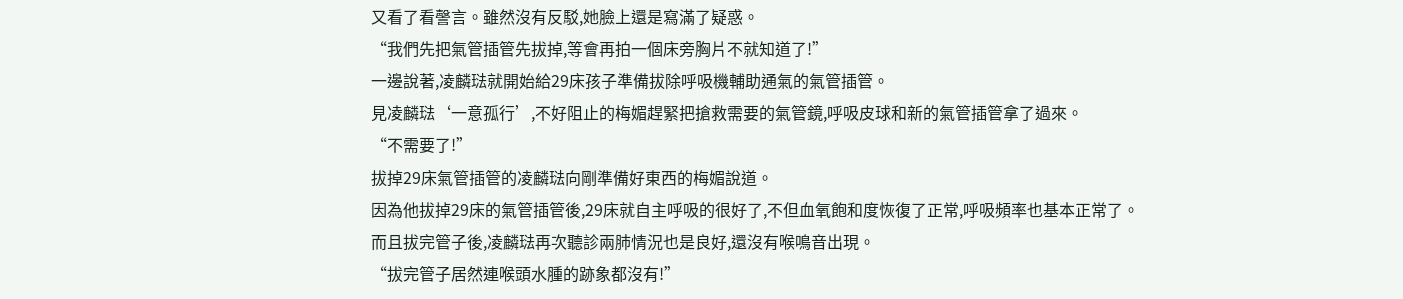又看了看謦言。雖然沒有反駁,她臉上還是寫滿了疑惑。
“我們先把氣管插管先拔掉,等會再拍一個床旁胸片不就知道了!”
一邊說著,凌麟琺就開始給29床孩子準備拔除呼吸機輔助通氣的氣管插管。
見凌麟琺‘一意孤行’,不好阻止的梅媚趕緊把搶救需要的氣管鏡,呼吸皮球和新的氣管插管拿了過來。
“不需要了!”
拔掉29床氣管插管的凌麟琺向剛準備好東西的梅媚說道。
因為他拔掉29床的氣管插管後,29床就自主呼吸的很好了,不但血氧飽和度恢復了正常,呼吸頻率也基本正常了。
而且拔完管子後,凌麟琺再次聽診兩肺情況也是良好,還沒有喉鳴音出現。
“拔完管子居然連喉頭水腫的跡象都沒有!”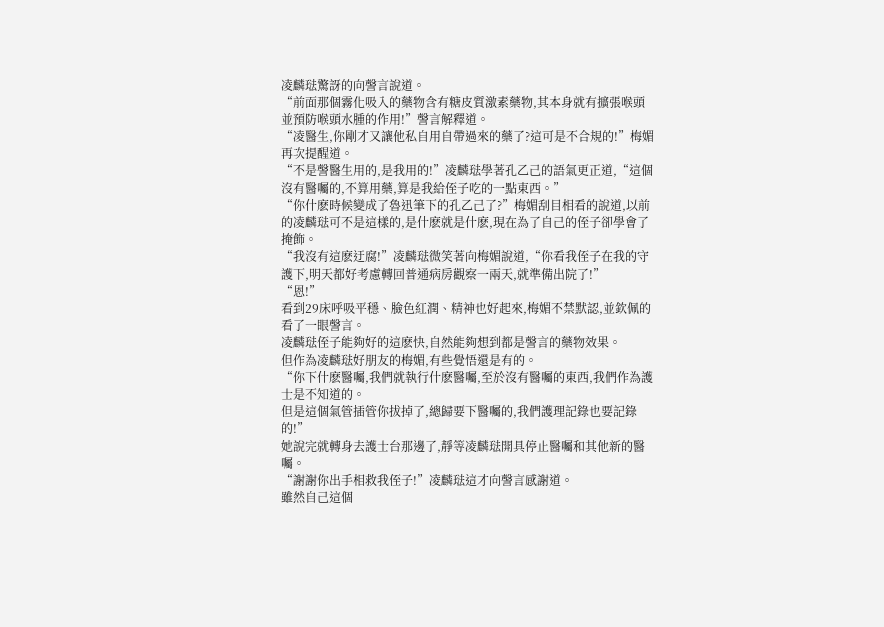凌麟琺驚訝的向謦言說道。
“前面那個霧化吸入的藥物含有糖皮質激素藥物,其本身就有擴張喉頭並預防喉頭水腫的作用!”謦言解釋道。
“凌醫生,你剛才又讓他私自用自帶過來的藥了?這可是不合規的!”梅媚再次提醒道。
“不是謦醫生用的,是我用的!”凌麟琺學著孔乙己的語氣更正道,“這個沒有醫囑的,不算用藥,算是我給侄子吃的一點東西。”
“你什麽時候變成了魯迅筆下的孔乙己了?”梅媚刮目相看的說道,以前的凌麟琺可不是這樣的,是什麽就是什麽,現在為了自己的侄子卻學會了掩飾。
“我沒有這麽迂腐!”凌麟琺微笑著向梅媚說道,“你看我侄子在我的守護下,明天都好考慮轉回普通病房觀察一兩天,就準備出院了!”
“恩!”
看到29床呼吸平穩、臉色紅潤、精神也好起來,梅媚不禁默認,並欽佩的看了一眼謦言。
凌麟琺侄子能夠好的這麽快,自然能夠想到都是謦言的藥物效果。
但作為凌麟琺好朋友的梅媚,有些覺悟還是有的。
“你下什麽醫囑,我們就執行什麽醫囑,至於沒有醫囑的東西,我們作為護士是不知道的。
但是這個氣管插管你拔掉了,總歸要下醫囑的,我們護理記錄也要記錄的!”
她說完就轉身去護士台那邊了,靜等凌麟琺開具停止醫囑和其他新的醫囑。
“謝謝你出手相救我侄子!”凌麟琺這才向謦言感謝道。
雖然自己這個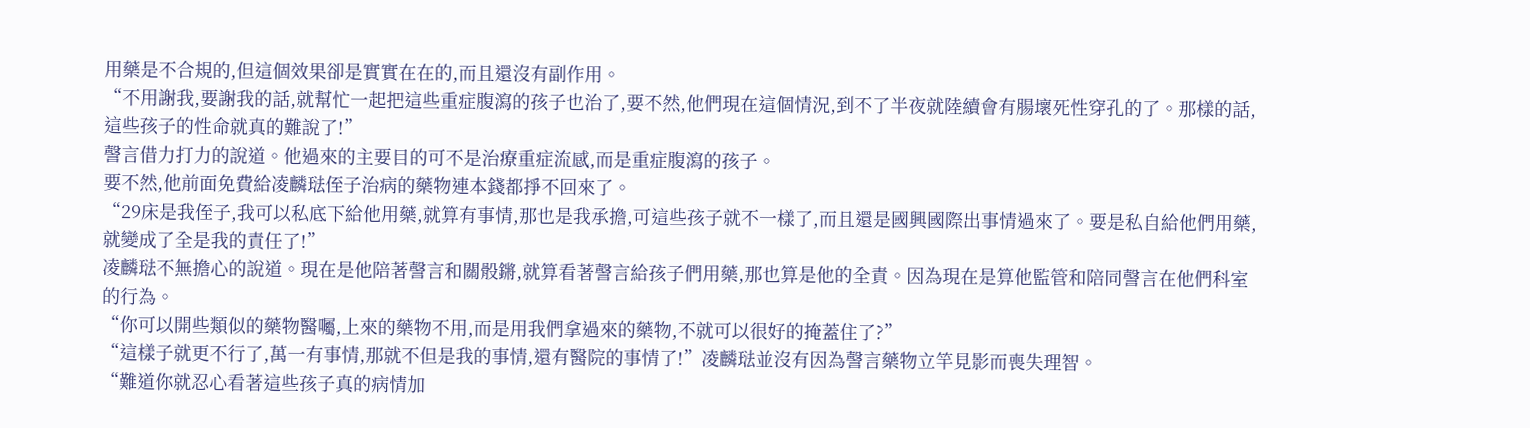用藥是不合規的,但這個效果卻是實實在在的,而且還沒有副作用。
“不用謝我,要謝我的話,就幫忙一起把這些重症腹瀉的孩子也治了,要不然,他們現在這個情況,到不了半夜就陸續會有腸壞死性穿孔的了。那樣的話,這些孩子的性命就真的難說了!”
謦言借力打力的說道。他過來的主要目的可不是治療重症流感,而是重症腹瀉的孩子。
要不然,他前面免費給凌麟琺侄子治病的藥物連本錢都掙不回來了。
“29床是我侄子,我可以私底下給他用藥,就算有事情,那也是我承擔,可這些孩子就不一樣了,而且還是國興國際出事情過來了。要是私自給他們用藥,就變成了全是我的責任了!”
凌麟琺不無擔心的說道。現在是他陪著謦言和關骰鏘,就算看著謦言給孩子們用藥,那也算是他的全責。因為現在是算他監管和陪同謦言在他們科室的行為。
“你可以開些類似的藥物醫囑,上來的藥物不用,而是用我們拿過來的藥物,不就可以很好的掩蓋住了?”
“這樣子就更不行了,萬一有事情,那就不但是我的事情,還有醫院的事情了!”凌麟琺並沒有因為謦言藥物立竿見影而喪失理智。
“難道你就忍心看著這些孩子真的病情加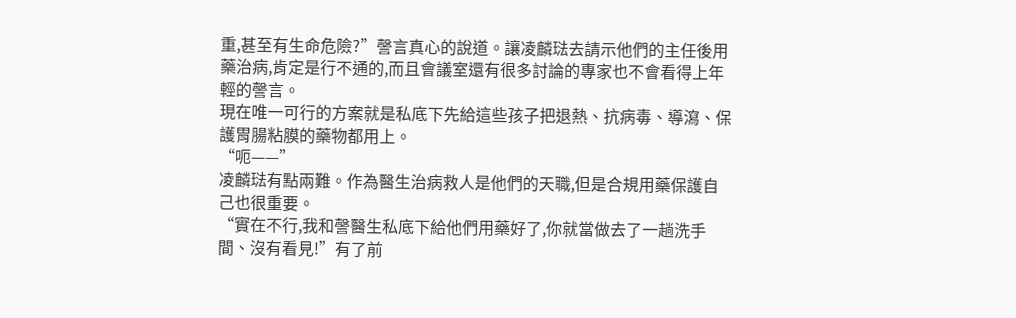重,甚至有生命危險?”謦言真心的說道。讓凌麟琺去請示他們的主任後用藥治病,肯定是行不通的,而且會議室還有很多討論的專家也不會看得上年輕的謦言。
現在唯一可行的方案就是私底下先給這些孩子把退熱、抗病毒、導瀉、保護胃腸粘膜的藥物都用上。
“呃——”
凌麟琺有點兩難。作為醫生治病救人是他們的天職,但是合規用藥保護自己也很重要。
“實在不行,我和謦醫生私底下給他們用藥好了,你就當做去了一趟洗手間、沒有看見!”有了前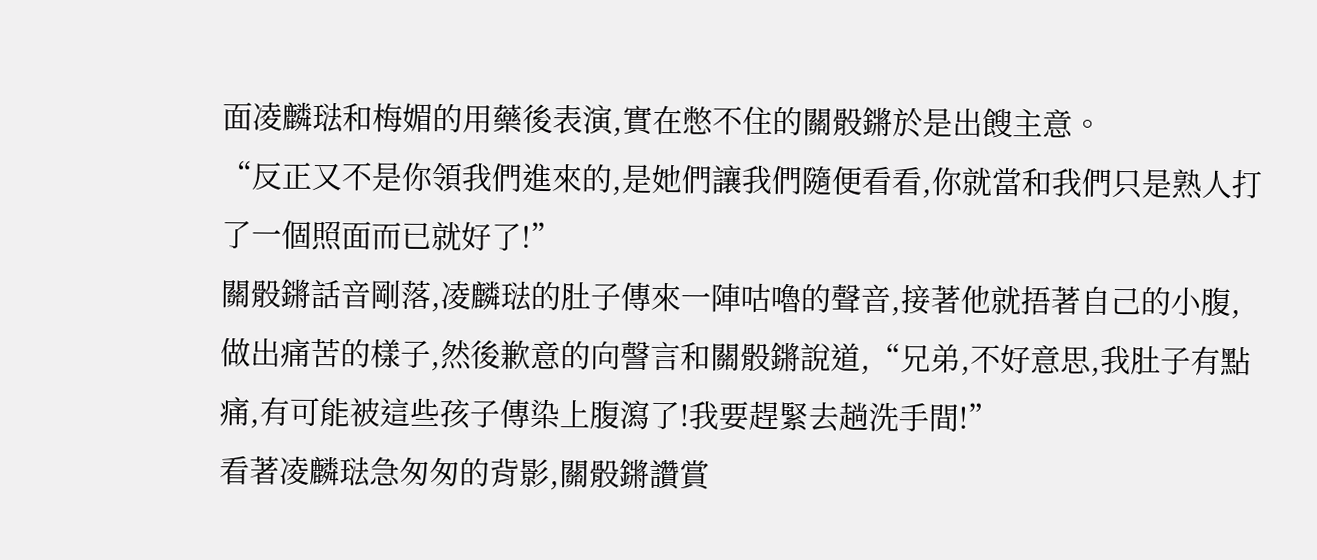面凌麟琺和梅媚的用藥後表演,實在憋不住的關骰鏘於是出餿主意。
“反正又不是你領我們進來的,是她們讓我們隨便看看,你就當和我們只是熟人打了一個照面而已就好了!”
關骰鏘話音剛落,凌麟琺的肚子傳來一陣咕嚕的聲音,接著他就捂著自己的小腹,做出痛苦的樣子,然後歉意的向謦言和關骰鏘說道,“兄弟,不好意思,我肚子有點痛,有可能被這些孩子傳染上腹瀉了!我要趕緊去趟洗手間!”
看著凌麟琺急匆匆的背影,關骰鏘讚賞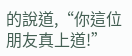的說道,“你這位朋友真上道!”